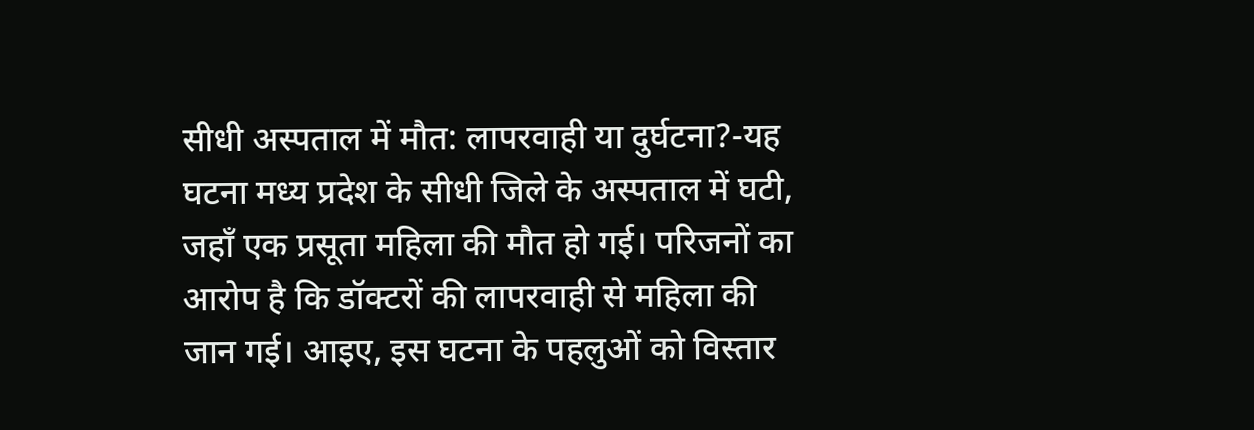सीधी अस्पताल में मौत: लापरवाही या दुर्घटना?-यह घटना मध्य प्रदेश के सीधी जिले के अस्पताल में घटी, जहाँ एक प्रसूता महिला की मौत हो गई। परिजनों का आरोप है कि डॉक्टरों की लापरवाही से महिला की जान गई। आइए, इस घटना के पहलुओं को विस्तार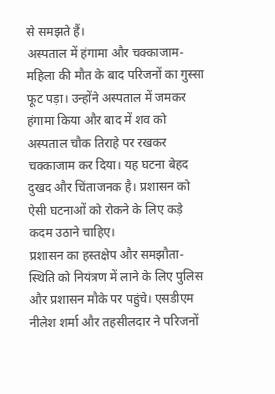से समझते हैं।
अस्पताल में हंगामा और चक्काजाम-महिला की मौत के बाद परिजनों का गुस्सा फूट पड़ा। उन्होंने अस्पताल में जमकर हंगामा किया और बाद में शव को अस्पताल चौक तिराहे पर रखकर चक्काजाम कर दिया। यह घटना बेहद दुखद और चिंताजनक है। प्रशासन को ऐसी घटनाओं को रोकने के लिए कड़े कदम उठाने चाहिए।
प्रशासन का हस्तक्षेप और समझौता-स्थिति को नियंत्रण में लाने के लिए पुलिस और प्रशासन मौके पर पहुंचे। एसडीएम नीलेश शर्मा और तहसीलदार ने परिजनों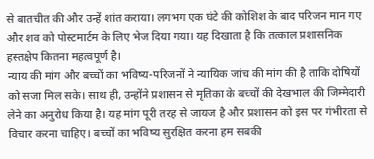से बातचीत की और उन्हें शांत कराया। लगभग एक घंटे की कोशिश के बाद परिजन मान गए और शव को पोस्टमार्टम के लिए भेज दिया गया। यह दिखाता है कि तत्काल प्रशासनिक हस्तक्षेप कितना महत्वपूर्ण है।
न्याय की मांग और बच्चों का भविष्य-परिजनों ने न्यायिक जांच की मांग की है ताकि दोषियों को सजा मिल सके। साथ ही, उन्होंने प्रशासन से मृतिका के बच्चों की देखभाल की जिम्मेदारी लेने का अनुरोध किया है। यह मांग पूरी तरह से जायज है और प्रशासन को इस पर गंभीरता से विचार करना चाहिए। बच्चों का भविष्य सुरक्षित करना हम सबकी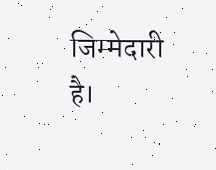जिम्मेदारी है।